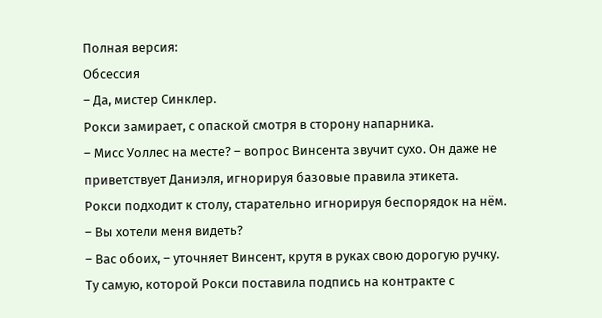Полная версия:
Обсессия
– Да, мистер Синклер.
Рокси замирает, с опаской смотря в сторону напарника.
– Мисс Уоллес на месте? – вопрос Винсента звучит сухо. Он даже не приветствует Даниэля, игнорируя базовые правила этикета.
Рокси подходит к столу, старательно игнорируя беспорядок на нём.
– Вы хотели меня видеть?
– Вас обоих, – уточняет Винсент, крутя в руках свою дорогую ручку.
Ту самую, которой Рокси поставила подпись на контракте с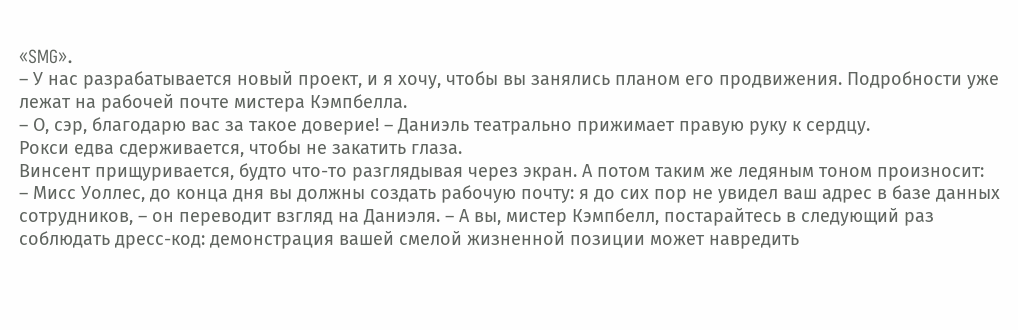«SMG».
– У нас разрабатывается новый проект, и я хочу, чтобы вы занялись планом его продвижения. Подробности уже лежат на рабочей почте мистера Кэмпбелла.
– О, сэр, благодарю вас за такое доверие! – Даниэль театрально прижимает правую руку к сердцу.
Рокси едва сдерживается, чтобы не закатить глаза.
Винсент прищуривается, будто что-то разглядывая через экран. А потом таким же ледяным тоном произносит:
– Мисс Уоллес, до конца дня вы должны создать рабочую почту: я до сих пор не увидел ваш адрес в базе данных сотрудников, – он переводит взгляд на Даниэля. – А вы, мистер Кэмпбелл, постарайтесь в следующий раз соблюдать дресс-код: демонстрация вашей смелой жизненной позиции может навредить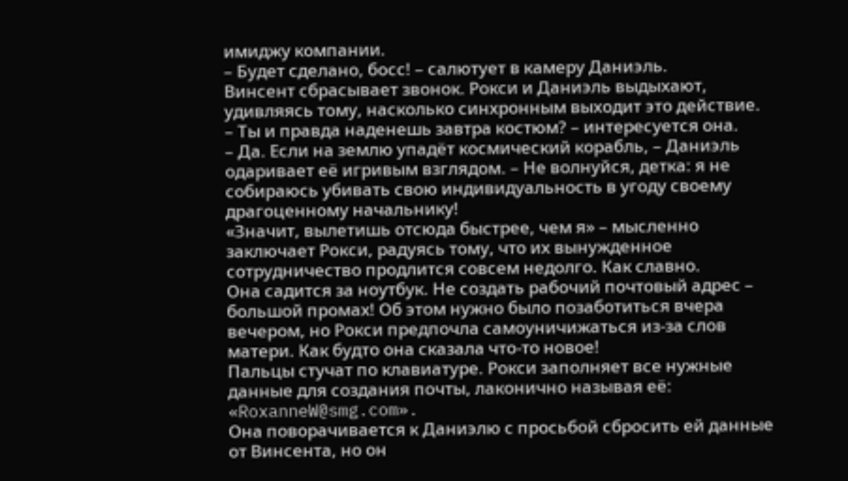имиджу компании.
– Будет сделано, босс! – салютует в камеру Даниэль.
Винсент сбрасывает звонок. Рокси и Даниэль выдыхают, удивляясь тому, насколько синхронным выходит это действие.
– Ты и правда наденешь завтра костюм? – интересуется она.
– Да. Если на землю упадёт космический корабль, – Даниэль одаривает её игривым взглядом. – Не волнуйся, детка: я не собираюсь убивать свою индивидуальность в угоду своему драгоценному начальнику!
«Значит, вылетишь отсюда быстрее, чем я» – мысленно заключает Рокси, радуясь тому, что их вынужденное сотрудничество продлится совсем недолго. Как славно.
Она садится за ноутбук. Не создать рабочий почтовый адрес – большой промах! Об этом нужно было позаботиться вчера вечером, но Рокси предпочла самоуничижаться из-за слов матери. Как будто она сказала что-то новое!
Пальцы стучат по клавиатуре. Рокси заполняет все нужные данные для создания почты, лаконично называя её: «RoxanneW@smg.com».
Она поворачивается к Даниэлю с просьбой сбросить ей данные от Винсента, но он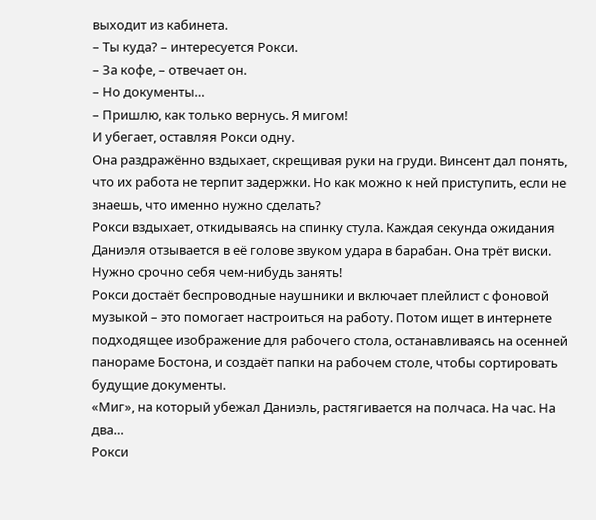выходит из кабинета.
– Ты куда? – интересуется Рокси.
– За кофе, – отвечает он.
– Но документы…
– Пришлю, как только вернусь. Я мигом!
И убегает, оставляя Рокси одну.
Она раздражённо вздыхает, скрещивая руки на груди. Винсент дал понять, что их работа не терпит задержки. Но как можно к ней приступить, если не знаешь, что именно нужно сделать?
Рокси вздыхает, откидываясь на спинку стула. Каждая секунда ожидания Даниэля отзывается в её голове звуком удара в барабан. Она трёт виски. Нужно срочно себя чем-нибудь занять!
Рокси достаёт беспроводные наушники и включает плейлист с фоновой музыкой – это помогает настроиться на работу. Потом ищет в интернете подходящее изображение для рабочего стола, останавливаясь на осенней панораме Бостона, и создаёт папки на рабочем столе, чтобы сортировать будущие документы.
«Миг», на который убежал Даниэль, растягивается на полчаса. На час. На два…
Рокси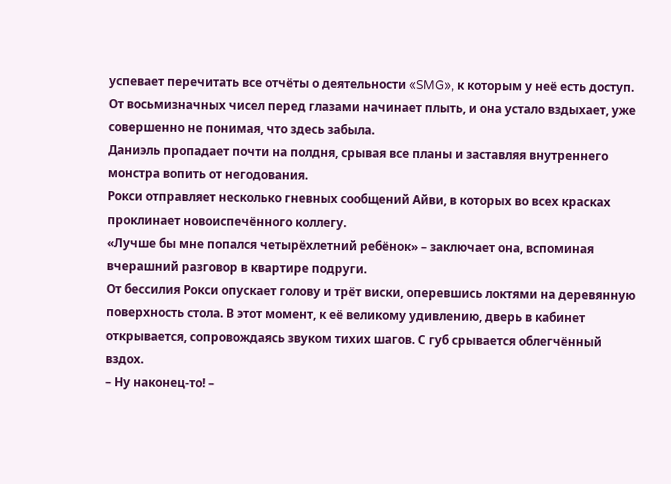успевает перечитать все отчёты о деятельности «SMG», к которым у неё есть доступ. От восьмизначных чисел перед глазами начинает плыть, и она устало вздыхает, уже совершенно не понимая, что здесь забыла.
Даниэль пропадает почти на полдня, срывая все планы и заставляя внутреннего монстра вопить от негодования.
Рокси отправляет несколько гневных сообщений Айви, в которых во всех красках проклинает новоиспечённого коллегу.
«Лучше бы мне попался четырёхлетний ребёнок» – заключает она, вспоминая вчерашний разговор в квартире подруги.
От бессилия Рокси опускает голову и трёт виски, оперевшись локтями на деревянную поверхность стола. В этот момент, к её великому удивлению, дверь в кабинет открывается, сопровождаясь звуком тихих шагов. С губ срывается облегчённый вздох.
– Ну наконец-то! –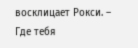восклицает Рокси. – Где тебя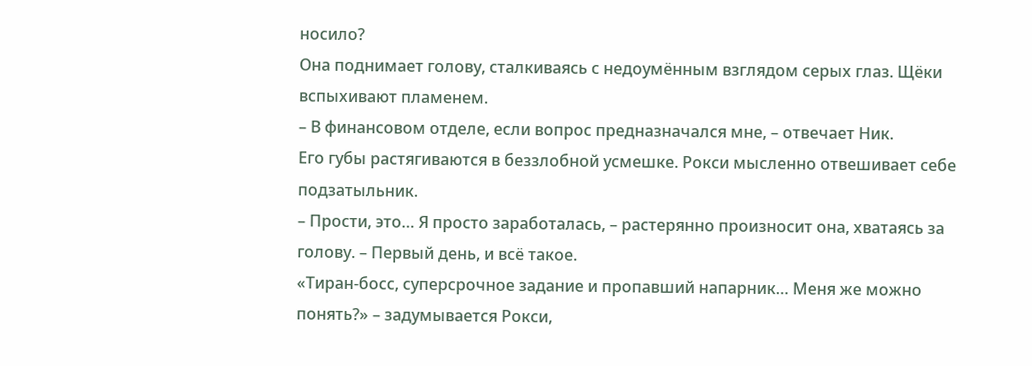носило?
Она поднимает голову, сталкиваясь с недоумённым взглядом серых глаз. Щёки вспыхивают пламенем.
– В финансовом отделе, если вопрос предназначался мне, – отвечает Ник.
Его губы растягиваются в беззлобной усмешке. Рокси мысленно отвешивает себе подзатыльник.
– Прости, это… Я просто заработалась, – растерянно произносит она, хватаясь за голову. – Первый день, и всё такое.
«Тиран-босс, суперсрочное задание и пропавший напарник… Меня же можно понять?» – задумывается Рокси,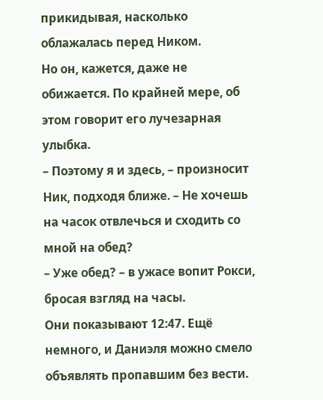прикидывая, насколько облажалась перед Ником.
Но он, кажется, даже не обижается. По крайней мере, об этом говорит его лучезарная улыбка.
– Поэтому я и здесь, – произносит Ник, подходя ближе. – Не хочешь на часок отвлечься и сходить со мной на обед?
– Уже обед? – в ужасе вопит Рокси, бросая взгляд на часы.
Они показывают 12:47. Ещё немного, и Даниэля можно смело объявлять пропавшим без вести.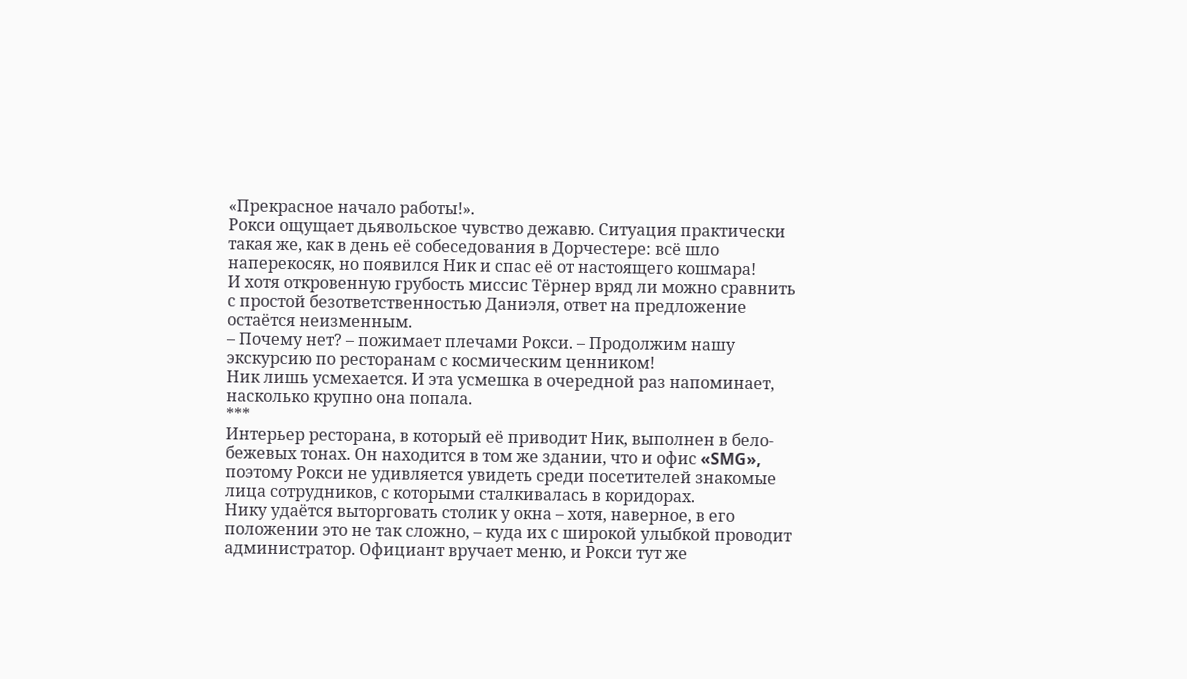«Прекрасное начало работы!».
Рокси ощущает дьявольское чувство дежавю. Ситуация практически такая же, как в день её собеседования в Дорчестере: всё шло наперекосяк, но появился Ник и спас её от настоящего кошмара!
И хотя откровенную грубость миссис Тёрнер вряд ли можно сравнить с простой безответственностью Даниэля, ответ на предложение остаётся неизменным.
– Почему нет? – пожимает плечами Рокси. – Продолжим нашу экскурсию по ресторанам с космическим ценником!
Ник лишь усмехается. И эта усмешка в очередной раз напоминает, насколько крупно она попала.
***
Интерьер ресторана, в который её приводит Ник, выполнен в бело-бежевых тонах. Он находится в том же здании, что и офис «SMG», поэтому Рокси не удивляется увидеть среди посетителей знакомые лица сотрудников, с которыми сталкивалась в коридорах.
Нику удаётся выторговать столик у окна – хотя, наверное, в его положении это не так сложно, – куда их с широкой улыбкой проводит администратор. Официант вручает меню, и Рокси тут же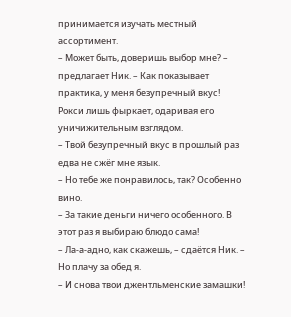принимается изучать местный ассортимент.
– Может быть, доверишь выбор мне? – предлагает Ник. – Как показывает практика, у меня безупречный вкус!
Рокси лишь фыркает, одаривая его уничижительным взглядом.
– Твой безупречный вкус в прошлый раз едва не сжёг мне язык.
– Но тебе же понравилось, так? Особенно вино.
– За такие деньги ничего особенного. В этот раз я выбираю блюдо сама!
– Ла-а-адно, как скажешь, – сдаётся Ник. – Но плачу за обед я.
– И снова твои джентльменские замашки!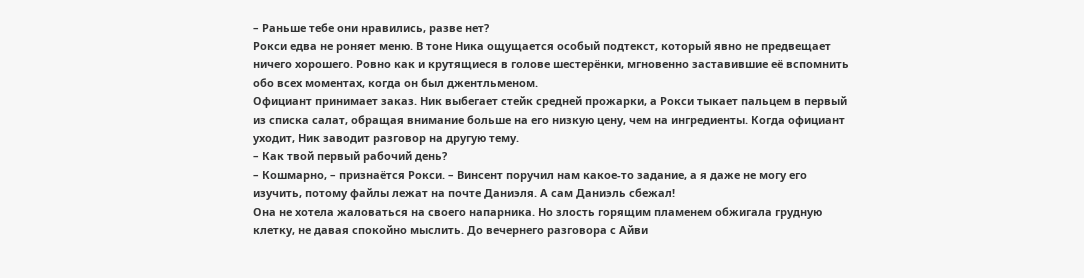– Раньше тебе они нравились, разве нет?
Рокси едва не роняет меню. В тоне Ника ощущается особый подтекст, который явно не предвещает ничего хорошего. Ровно как и крутящиеся в голове шестерёнки, мгновенно заставившие её вспомнить обо всех моментах, когда он был джентльменом.
Официант принимает заказ. Ник выбегает стейк средней прожарки, а Рокси тыкает пальцем в первый из списка салат, обращая внимание больше на его низкую цену, чем на ингредиенты. Когда официант уходит, Ник заводит разговор на другую тему.
– Как твой первый рабочий день?
– Кошмарно, – признаётся Рокси. – Винсент поручил нам какое-то задание, а я даже не могу его изучить, потому файлы лежат на почте Даниэля. А сам Даниэль сбежал!
Она не хотела жаловаться на своего напарника. Но злость горящим пламенем обжигала грудную клетку, не давая спокойно мыслить. До вечернего разговора с Айви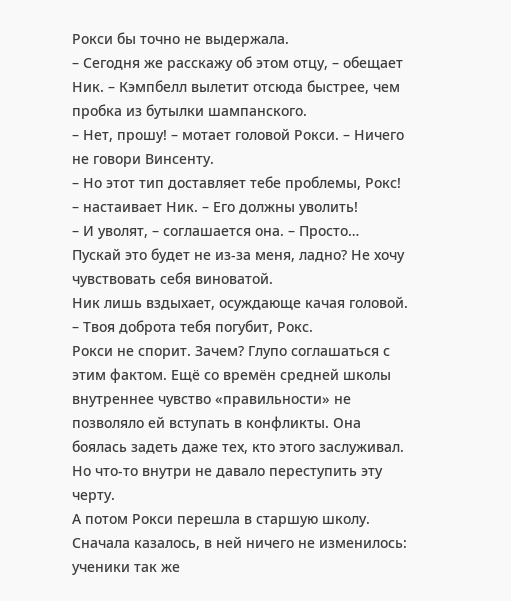Рокси бы точно не выдержала.
– Сегодня же расскажу об этом отцу, – обещает Ник. – Кэмпбелл вылетит отсюда быстрее, чем пробка из бутылки шампанского.
– Нет, прошу! – мотает головой Рокси. – Ничего не говори Винсенту.
– Но этот тип доставляет тебе проблемы, Рокс! – настаивает Ник. – Его должны уволить!
– И уволят, – соглашается она. – Просто… Пускай это будет не из-за меня, ладно? Не хочу чувствовать себя виноватой.
Ник лишь вздыхает, осуждающе качая головой.
– Твоя доброта тебя погубит, Рокс.
Рокси не спорит. Зачем? Глупо соглашаться с этим фактом. Ещё со времён средней школы внутреннее чувство «правильности» не позволяло ей вступать в конфликты. Она боялась задеть даже тех, кто этого заслуживал. Но что-то внутри не давало переступить эту черту.
А потом Рокси перешла в старшую школу. Сначала казалось, в ней ничего не изменилось: ученики так же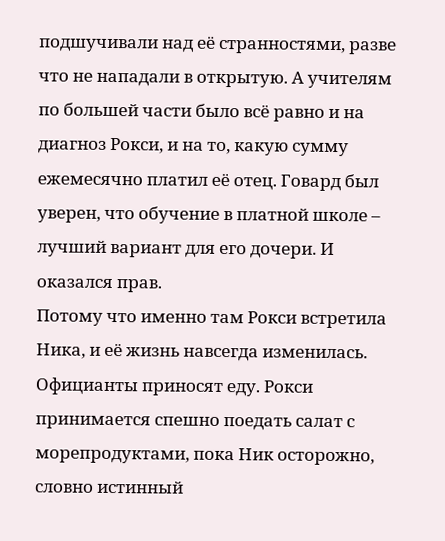подшучивали над её странностями, разве что не нападали в открытую. А учителям по большей части было всё равно и на диагноз Рокси, и на то, какую сумму ежемесячно платил её отец. Говард был уверен, что обучение в платной школе – лучший вариант для его дочери. И оказался прав.
Потому что именно там Рокси встретила Ника, и её жизнь навсегда изменилась.
Официанты приносят еду. Рокси принимается спешно поедать салат с морепродуктами, пока Ник осторожно, словно истинный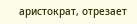аристократ, отрезает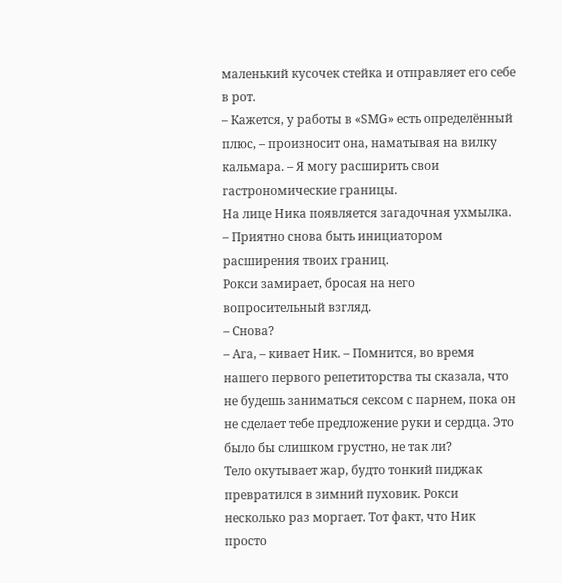маленький кусочек стейка и отправляет его себе в рот.
– Кажется, у работы в «SMG» есть определённый плюс, – произносит она, наматывая на вилку кальмара. – Я могу расширить свои гастрономические границы.
На лице Ника появляется загадочная ухмылка.
– Приятно снова быть инициатором расширения твоих границ.
Рокси замирает, бросая на него вопросительный взгляд.
– Снова?
– Ага, – кивает Ник. – Помнится, во время нашего первого репетиторства ты сказала, что не будешь заниматься сексом с парнем, пока он не сделает тебе предложение руки и сердца. Это было бы слишком грустно, не так ли?
Тело окутывает жар, будто тонкий пиджак превратился в зимний пуховик. Рокси несколько раз моргает. Тот факт, что Ник просто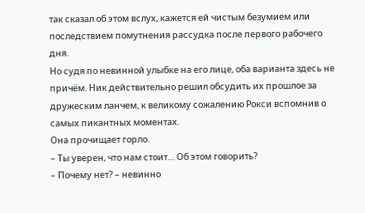так сказал об этом вслух, кажется ей чистым безумием или последствием помутнения рассудка после первого рабочего дня.
Но судя по невинной улыбке на его лице, оба варианта здесь не причём. Ник действительно решил обсудить их прошлое за дружеским ланчем, к великому сожалению Рокси вспомнив о самых пикантных моментах.
Она прочищает горло.
– Ты уверен, что нам стоит… Об этом говорить?
– Почему нет? – невинно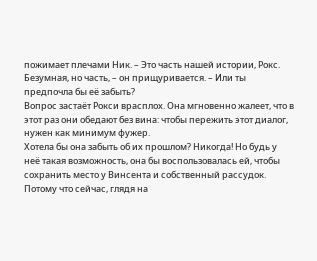пожимает плечами Ник. – Это часть нашей истории, Рокс. Безумная, но часть, – он прищуривается. – Или ты предпочла бы её забыть?
Вопрос застаёт Рокси врасплох. Она мгновенно жалеет, что в этот раз они обедают без вина: чтобы пережить этот диалог, нужен как минимум фужер.
Хотела бы она забыть об их прошлом? Никогда! Но будь у неё такая возможность, она бы воспользовалась ей, чтобы сохранить место у Винсента и собственный рассудок.
Потому что сейчас, глядя на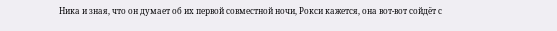Ника и зная, что он думает об их первой совместной ночи, Рокси кажется, она вот-вот сойдёт с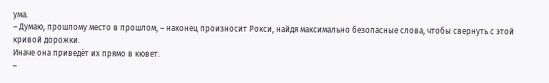ума.
– Думаю, прошлому место в прошлом, – наконец произносит Рокси, найдя максимально безопасные слова, чтобы свернуть с этой кривой дорожки.
Иначе она приведёт их прямо в кювет.
–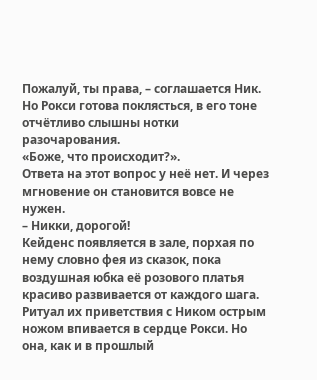Пожалуй, ты права, – соглашается Ник.
Но Рокси готова поклясться, в его тоне отчётливо слышны нотки разочарования.
«Боже, что происходит?».
Ответа на этот вопрос у неё нет. И через мгновение он становится вовсе не нужен.
– Никки, дорогой!
Кейденс появляется в зале, порхая по нему словно фея из сказок, пока воздушная юбка её розового платья красиво развивается от каждого шага. Ритуал их приветствия с Ником острым ножом впивается в сердце Рокси. Но она, как и в прошлый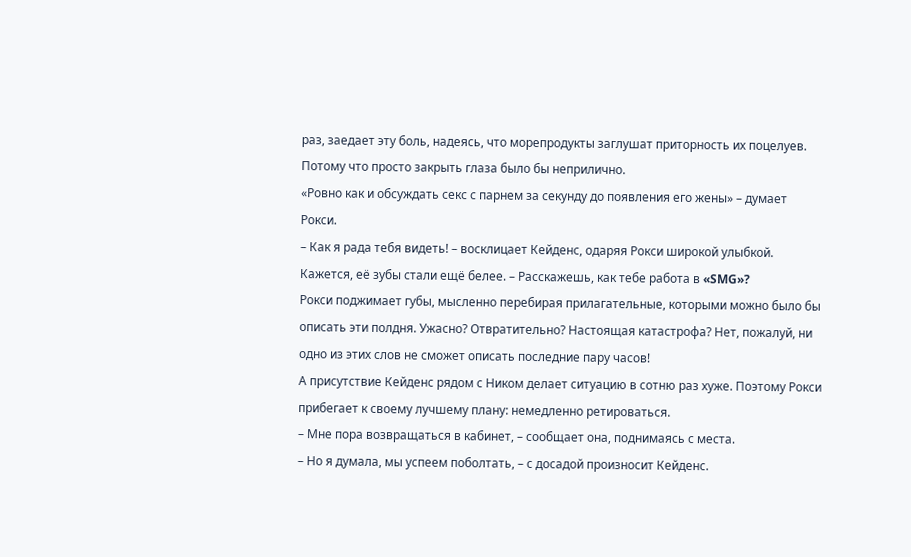раз, заедает эту боль, надеясь, что морепродукты заглушат приторность их поцелуев.
Потому что просто закрыть глаза было бы неприлично.
«Ровно как и обсуждать секс с парнем за секунду до появления его жены» – думает Рокси.
– Как я рада тебя видеть! – восклицает Кейденс, одаряя Рокси широкой улыбкой. Кажется, её зубы стали ещё белее. – Расскажешь, как тебе работа в «SMG»?
Рокси поджимает губы, мысленно перебирая прилагательные, которыми можно было бы описать эти полдня. Ужасно? Отвратительно? Настоящая катастрофа? Нет, пожалуй, ни одно из этих слов не сможет описать последние пару часов!
А присутствие Кейденс рядом с Ником делает ситуацию в сотню раз хуже. Поэтому Рокси прибегает к своему лучшему плану: немедленно ретироваться.
– Мне пора возвращаться в кабинет, – сообщает она, поднимаясь с места.
– Но я думала, мы успеем поболтать, – с досадой произносит Кейденс.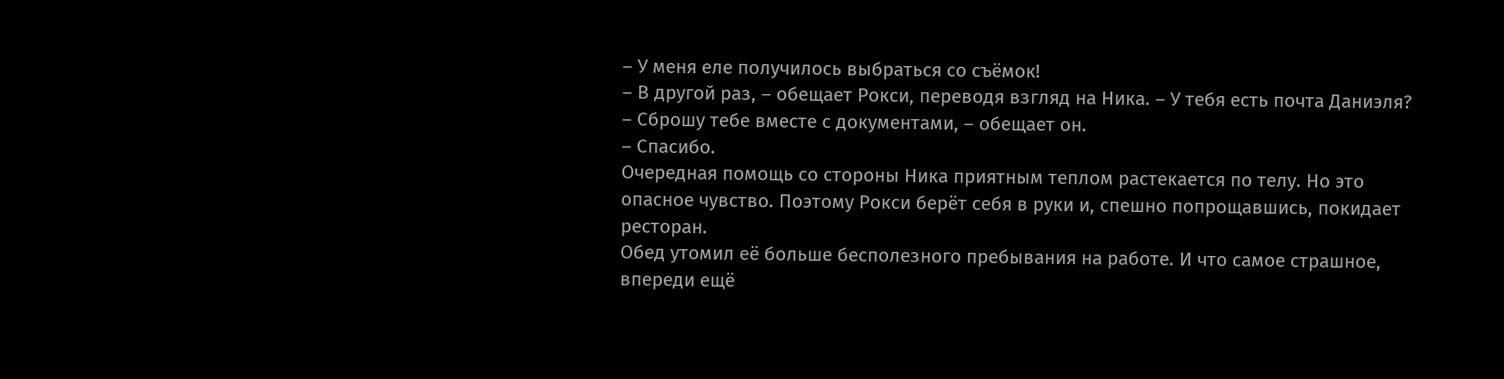– У меня еле получилось выбраться со съёмок!
– В другой раз, – обещает Рокси, переводя взгляд на Ника. – У тебя есть почта Даниэля?
– Сброшу тебе вместе с документами, – обещает он.
– Спасибо.
Очередная помощь со стороны Ника приятным теплом растекается по телу. Но это опасное чувство. Поэтому Рокси берёт себя в руки и, спешно попрощавшись, покидает ресторан.
Обед утомил её больше бесполезного пребывания на работе. И что самое страшное, впереди ещё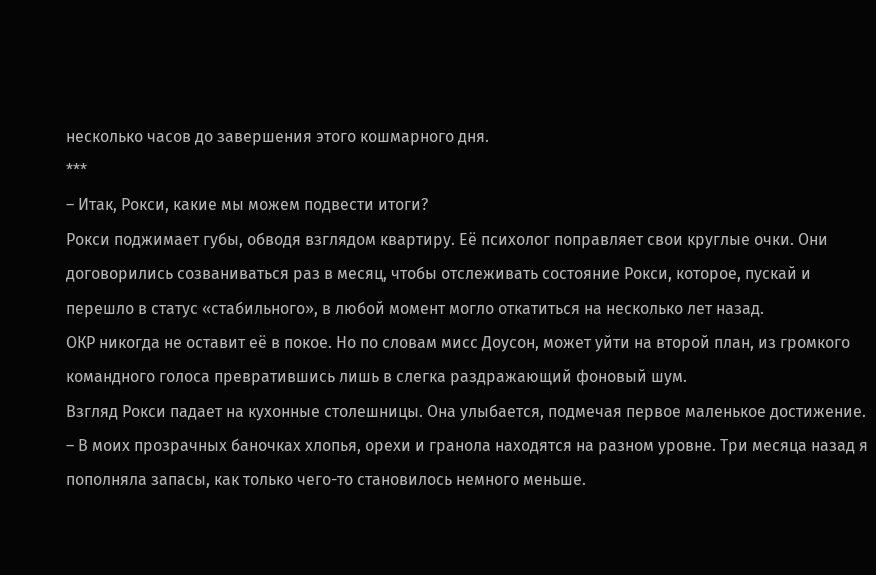несколько часов до завершения этого кошмарного дня.
***
– Итак, Рокси, какие мы можем подвести итоги?
Рокси поджимает губы, обводя взглядом квартиру. Её психолог поправляет свои круглые очки. Они договорились созваниваться раз в месяц, чтобы отслеживать состояние Рокси, которое, пускай и перешло в статус «стабильного», в любой момент могло откатиться на несколько лет назад.
ОКР никогда не оставит её в покое. Но по словам мисс Доусон, может уйти на второй план, из громкого командного голоса превратившись лишь в слегка раздражающий фоновый шум.
Взгляд Рокси падает на кухонные столешницы. Она улыбается, подмечая первое маленькое достижение.
– В моих прозрачных баночках хлопья, орехи и гранола находятся на разном уровне. Три месяца назад я пополняла запасы, как только чего-то становилось немного меньше.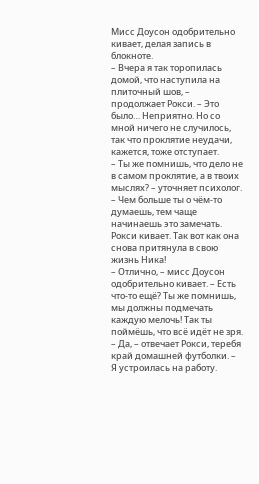Мисс Доусон одобрительно кивает, делая запись в блокноте.
– Вчера я так торопилась домой, что наступила на плиточный шов, – продолжает Рокси. – Это было… Неприятно. Но со мной ничего не случилось, так что проклятие неудачи, кажется, тоже отступает.
– Ты же помнишь, что дело не в самом проклятие, а в твоих мыслях? – уточняет психолог. – Чем больше ты о чём-то думаешь, тем чаще начинаешь это замечать.
Рокси кивает. Так вот как она снова притянула в свою жизнь Ника!
– Отлично, – мисс Доусон одобрительно кивает. – Есть что-то ещё? Ты же помнишь, мы должны подмечать каждую мелочь! Так ты поймёшь, что всё идёт не зря.
– Да, – отвечает Рокси, теребя край домашней футболки. – Я устроилась на работу.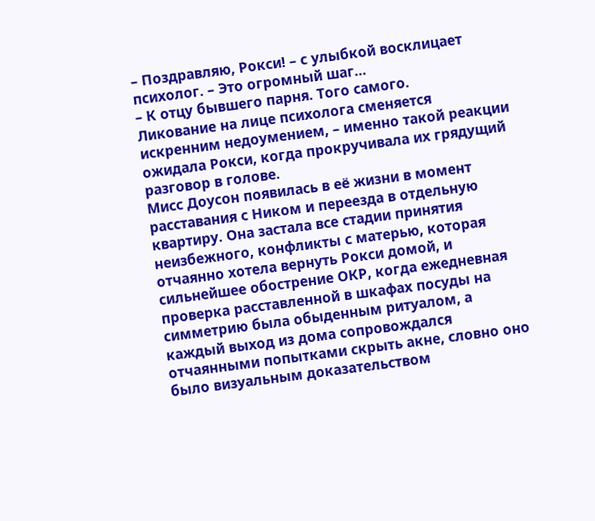– Поздравляю, Рокси! – с улыбкой восклицает психолог. – Это огромный шаг…
– К отцу бывшего парня. Того самого.
Ликование на лице психолога сменяется искренним недоумением, – именно такой реакции ожидала Рокси, когда прокручивала их грядущий разговор в голове.
Мисс Доусон появилась в её жизни в момент расставания с Ником и переезда в отдельную квартиру. Она застала все стадии принятия неизбежного, конфликты с матерью, которая отчаянно хотела вернуть Рокси домой, и сильнейшее обострение ОКР, когда ежедневная проверка расставленной в шкафах посуды на симметрию была обыденным ритуалом, а каждый выход из дома сопровождался отчаянными попытками скрыть акне, словно оно было визуальным доказательством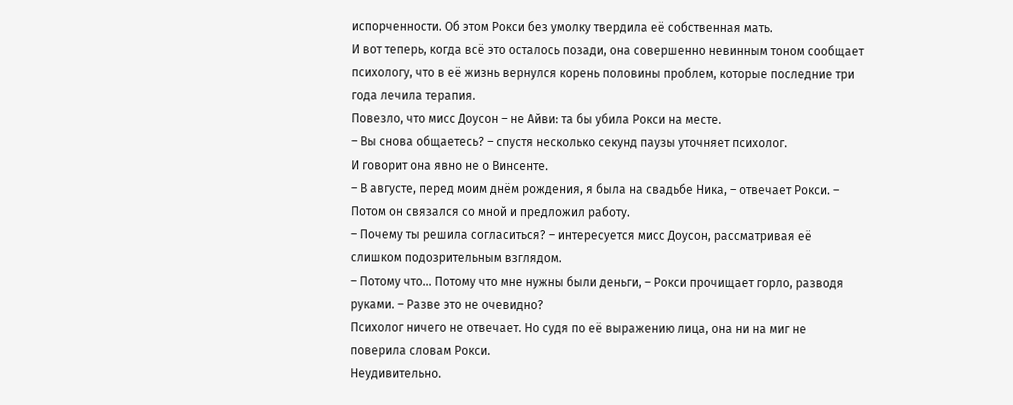испорченности. Об этом Рокси без умолку твердила её собственная мать.
И вот теперь, когда всё это осталось позади, она совершенно невинным тоном сообщает психологу, что в её жизнь вернулся корень половины проблем, которые последние три года лечила терапия.
Повезло, что мисс Доусон – не Айви: та бы убила Рокси на месте.
– Вы снова общаетесь? – спустя несколько секунд паузы уточняет психолог.
И говорит она явно не о Винсенте.
– В августе, перед моим днём рождения, я была на свадьбе Ника, – отвечает Рокси. – Потом он связался со мной и предложил работу.
– Почему ты решила согласиться? – интересуется мисс Доусон, рассматривая её слишком подозрительным взглядом.
– Потому что… Потому что мне нужны были деньги, – Рокси прочищает горло, разводя руками. – Разве это не очевидно?
Психолог ничего не отвечает. Но судя по её выражению лица, она ни на миг не поверила словам Рокси.
Неудивительно.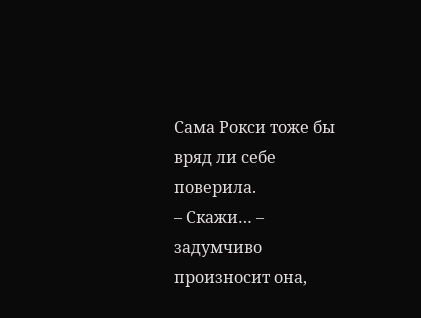Сама Рокси тоже бы вряд ли себе поверила.
– Скажи… – задумчиво произносит она,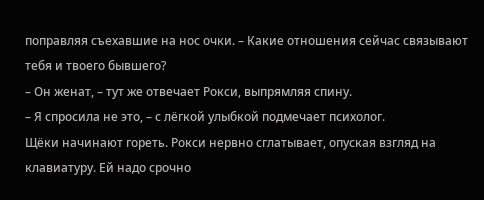поправляя съехавшие на нос очки. – Какие отношения сейчас связывают тебя и твоего бывшего?
– Он женат, – тут же отвечает Рокси, выпрямляя спину.
– Я спросила не это, – с лёгкой улыбкой подмечает психолог.
Щёки начинают гореть. Рокси нервно сглатывает, опуская взгляд на клавиатуру. Ей надо срочно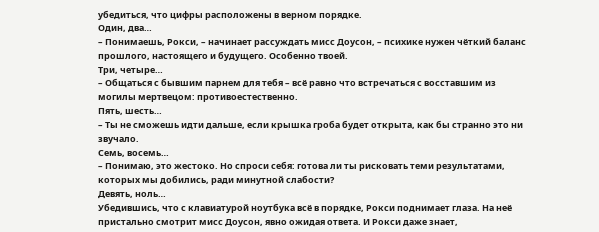убедиться, что цифры расположены в верном порядке.
Один, два…
– Понимаешь, Рокси, – начинает рассуждать мисс Доусон, – психике нужен чёткий баланс прошлого, настоящего и будущего. Особенно твоей.
Три, четыре…
– Общаться с бывшим парнем для тебя – всё равно что встречаться с восставшим из могилы мертвецом: противоестественно.
Пять, шесть…
– Ты не сможешь идти дальше, если крышка гроба будет открыта, как бы странно это ни звучало.
Семь, восемь…
– Понимаю, это жестоко. Но спроси себя: готова ли ты рисковать теми результатами, которых мы добились, ради минутной слабости?
Девять, ноль…
Убедившись, что с клавиатурой ноутбука всё в порядке, Рокси поднимает глаза. На неё пристально смотрит мисс Доусон, явно ожидая ответа. И Рокси даже знает,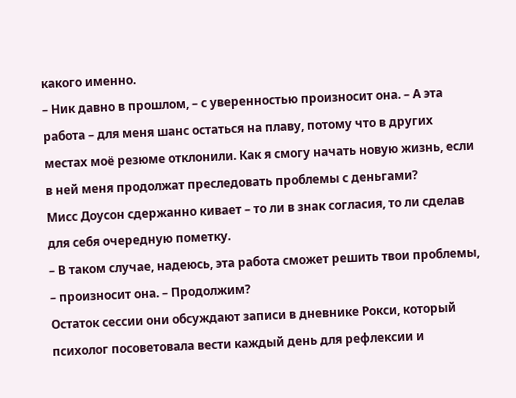какого именно.
– Ник давно в прошлом, – с уверенностью произносит она. – А эта работа – для меня шанс остаться на плаву, потому что в других местах моё резюме отклонили. Как я смогу начать новую жизнь, если в ней меня продолжат преследовать проблемы с деньгами?
Мисс Доусон сдержанно кивает – то ли в знак согласия, то ли сделав для себя очередную пометку.
– В таком случае, надеюсь, эта работа сможет решить твои проблемы, – произносит она. – Продолжим?
Остаток сессии они обсуждают записи в дневнике Рокси, который психолог посоветовала вести каждый день для рефлексии и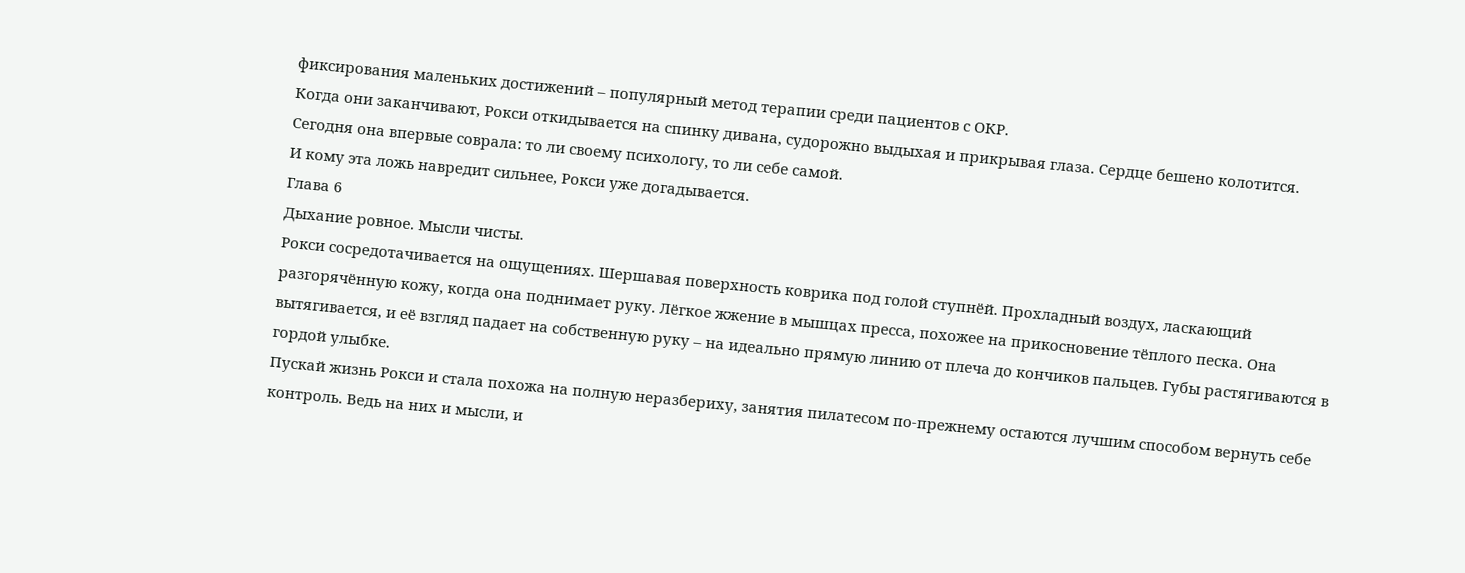фиксирования маленьких достижений – популярный метод терапии среди пациентов с ОКР.
Когда они заканчивают, Рокси откидывается на спинку дивана, судорожно выдыхая и прикрывая глаза. Сердце бешено колотится. Сегодня она впервые соврала: то ли своему психологу, то ли себе самой.
И кому эта ложь навредит сильнее, Рокси уже догадывается.
Глава 6
Дыхание ровное. Мысли чисты.
Рокси сосредотачивается на ощущениях. Шершавая поверхность коврика под голой ступнёй. Прохладный воздух, ласкающий разгорячённую кожу, когда она поднимает руку. Лёгкое жжение в мышцах пресса, похожее на прикосновение тёплого песка. Она вытягивается, и её взгляд падает на собственную руку – на идеально прямую линию от плеча до кончиков пальцев. Губы растягиваются в гордой улыбке.
Пускай жизнь Рокси и стала похожа на полную неразбериху, занятия пилатесом по-прежнему остаются лучшим способом вернуть себе контроль. Ведь на них и мысли, и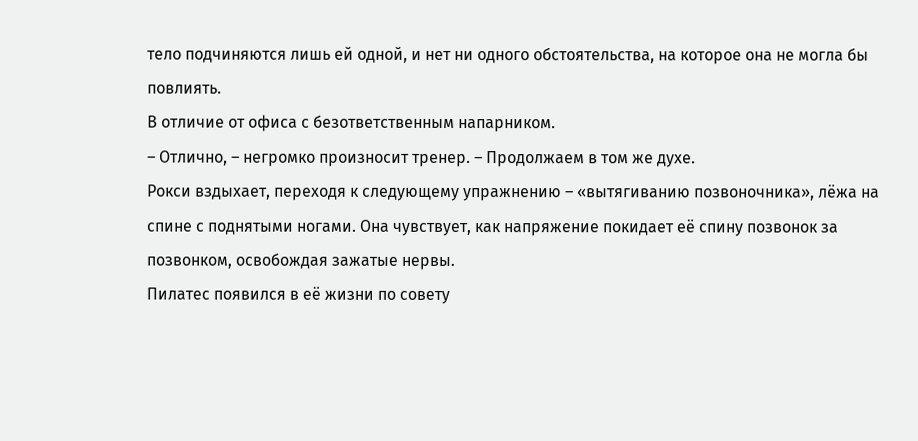тело подчиняются лишь ей одной, и нет ни одного обстоятельства, на которое она не могла бы повлиять.
В отличие от офиса с безответственным напарником.
– Отлично, – негромко произносит тренер. – Продолжаем в том же духе.
Рокси вздыхает, переходя к следующему упражнению – «вытягиванию позвоночника», лёжа на спине с поднятыми ногами. Она чувствует, как напряжение покидает её спину позвонок за позвонком, освобождая зажатые нервы.
Пилатес появился в её жизни по совету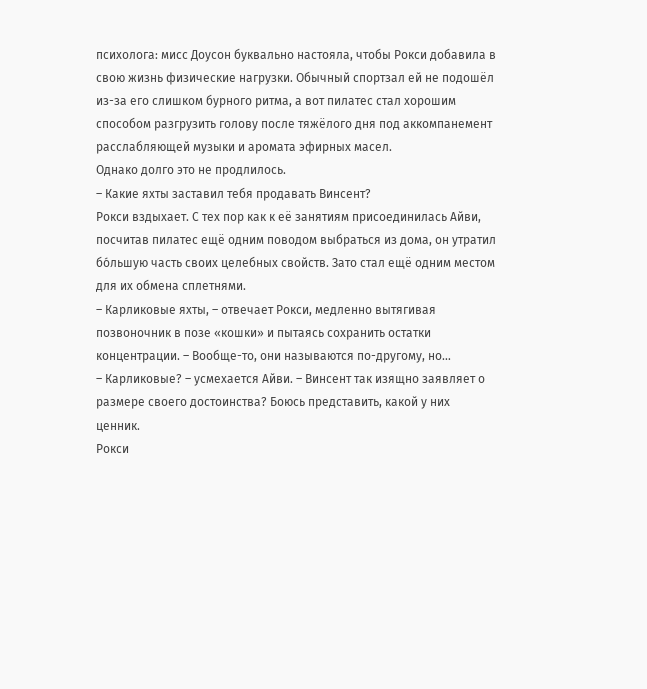психолога: мисс Доусон буквально настояла, чтобы Рокси добавила в свою жизнь физические нагрузки. Обычный спортзал ей не подошёл из-за его слишком бурного ритма, а вот пилатес стал хорошим способом разгрузить голову после тяжёлого дня под аккомпанемент расслабляющей музыки и аромата эфирных масел.
Однако долго это не продлилось.
– Какие яхты заставил тебя продавать Винсент?
Рокси вздыхает. С тех пор как к её занятиям присоединилась Айви, посчитав пилатес ещё одним поводом выбраться из дома, он утратил бо́льшую часть своих целебных свойств. Зато стал ещё одним местом для их обмена сплетнями.
– Карликовые яхты, – отвечает Рокси, медленно вытягивая позвоночник в позе «кошки» и пытаясь сохранить остатки концентрации. – Вообще-то, они называются по-другому, но…
– Карликовые? – усмехается Айви. – Винсент так изящно заявляет о размере своего достоинства? Боюсь представить, какой у них ценник.
Рокси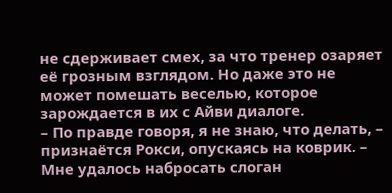не сдерживает смех, за что тренер озаряет её грозным взглядом. Но даже это не может помешать веселью, которое зарождается в их с Айви диалоге.
– По правде говоря, я не знаю, что делать, – признаётся Рокси, опускаясь на коврик. – Мне удалось набросать слоган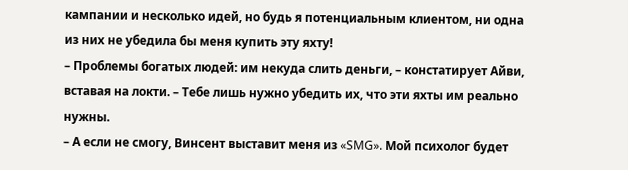кампании и несколько идей, но будь я потенциальным клиентом, ни одна из них не убедила бы меня купить эту яхту!
– Проблемы богатых людей: им некуда слить деньги, – констатирует Айви, вставая на локти. – Тебе лишь нужно убедить их, что эти яхты им реально нужны.
– А если не смогу, Винсент выставит меня из «SMG». Мой психолог будет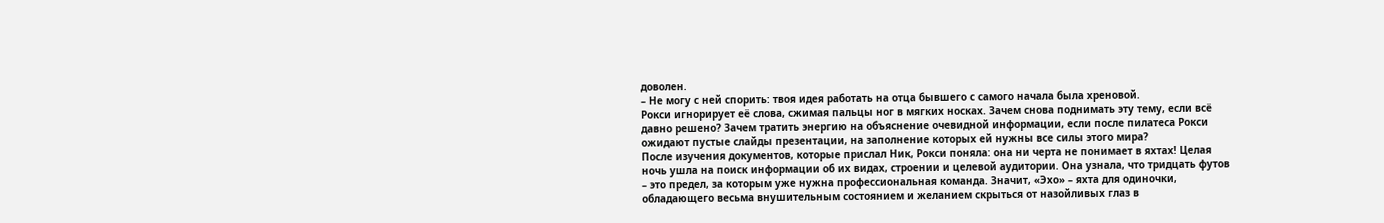доволен.
– Не могу с ней спорить: твоя идея работать на отца бывшего с самого начала была хреновой.
Рокси игнорирует её слова, сжимая пальцы ног в мягких носках. Зачем снова поднимать эту тему, если всё давно решено? Зачем тратить энергию на объяснение очевидной информации, если после пилатеса Рокси ожидают пустые слайды презентации, на заполнение которых ей нужны все силы этого мира?
После изучения документов, которые прислал Ник, Рокси поняла: она ни черта не понимает в яхтах! Целая ночь ушла на поиск информации об их видах, строении и целевой аудитории. Она узнала, что тридцать футов – это предел, за которым уже нужна профессиональная команда. Значит, «Эхо» – яхта для одиночки, обладающего весьма внушительным состоянием и желанием скрыться от назойливых глаз в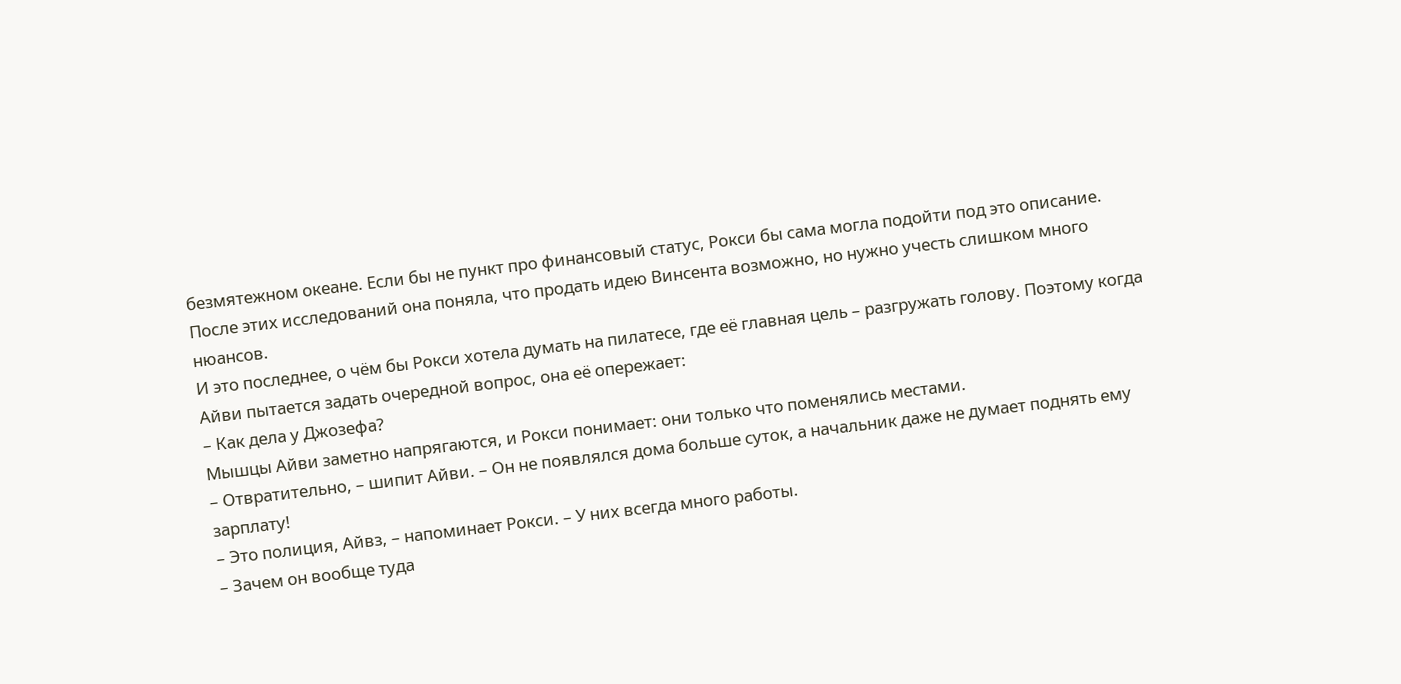безмятежном океане. Если бы не пункт про финансовый статус, Рокси бы сама могла подойти под это описание.
После этих исследований она поняла, что продать идею Винсента возможно, но нужно учесть слишком много нюансов.
И это последнее, о чём бы Рокси хотела думать на пилатесе, где её главная цель – разгружать голову. Поэтому когда Айви пытается задать очередной вопрос, она её опережает:
– Как дела у Джозефа?
Мышцы Айви заметно напрягаются, и Рокси понимает: они только что поменялись местами.
– Отвратительно, – шипит Айви. – Он не появлялся дома больше суток, а начальник даже не думает поднять ему зарплату!
– Это полиция, Айвз, – напоминает Рокси. – У них всегда много работы.
– Зачем он вообще туда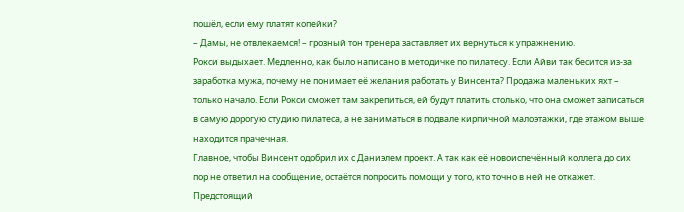пошёл, если ему платят копейки?
– Дамы, не отвлекаемся! – грозный тон тренера заставляет их вернуться к упражнению.
Рокси выдыхает. Медленно, как было написано в методичке по пилатесу. Если Айви так бесится из-за заработка мужа, почему не понимает её желания работать у Винсента? Продажа маленьких яхт – только начало. Если Рокси сможет там закрепиться, ей будут платить столько, что она сможет записаться в самую дорогую студию пилатеса, а не заниматься в подвале кирпичной малоэтажки, где этажом выше находится прачечная.
Главное, чтобы Винсент одобрил их с Даниэлем проект. А так как её новоиспечённый коллега до сих пор не ответил на сообщение, остаётся попросить помощи у того, кто точно в ней не откажет.
Предстоящий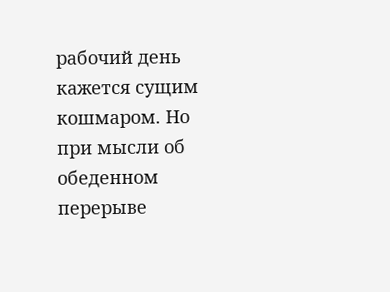рабочий день кажется сущим кошмаром. Но при мысли об обеденном перерыве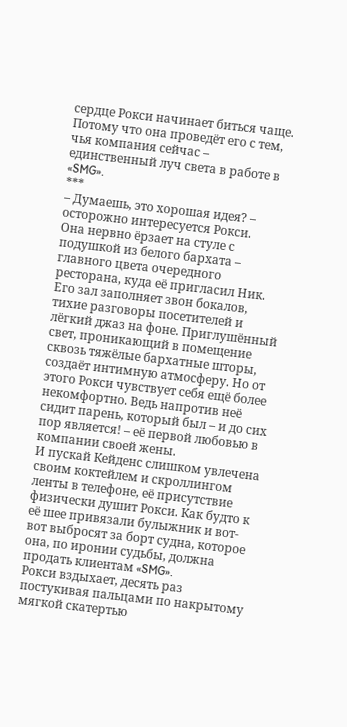сердце Рокси начинает биться чаще. Потому что она проведёт его с тем, чья компания сейчас – единственный луч света в работе в «SMG».
***
– Думаешь, это хорошая идея? – осторожно интересуется Рокси.
Она нервно ёрзает на стуле с подушкой из белого бархата – главного цвета очередного ресторана, куда её пригласил Ник.
Его зал заполняет звон бокалов, тихие разговоры посетителей и лёгкий джаз на фоне. Приглушённый свет, проникающий в помещение сквозь тяжёлые бархатные шторы, создаёт интимную атмосферу. Но от этого Рокси чувствует себя ещё более некомфортно. Ведь напротив неё сидит парень, который был – и до сих пор является! – её первой любовью в компании своей жены.
И пускай Кейденс слишком увлечена своим коктейлем и скроллингом ленты в телефоне, её присутствие физически душит Рокси. Как будто к её шее привязали булыжник и вот-вот выбросят за борт судна, которое она, по иронии судьбы, должна продать клиентам «SMG».
Рокси вздыхает, десять раз постукивая пальцами по накрытому мягкой скатертью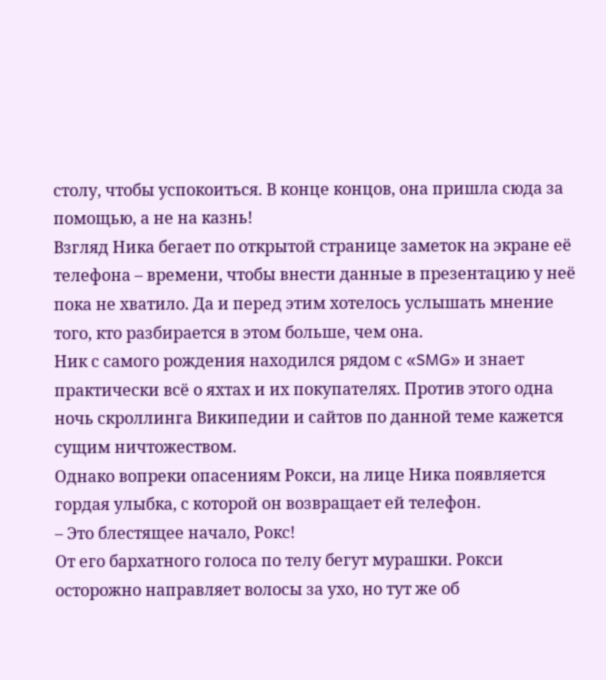столу, чтобы успокоиться. В конце концов, она пришла сюда за помощью, а не на казнь!
Взгляд Ника бегает по открытой странице заметок на экране её телефона – времени, чтобы внести данные в презентацию у неё пока не хватило. Да и перед этим хотелось услышать мнение того, кто разбирается в этом больше, чем она.
Ник с самого рождения находился рядом с «SMG» и знает практически всё о яхтах и их покупателях. Против этого одна ночь скроллинга Википедии и сайтов по данной теме кажется сущим ничтожеством.
Однако вопреки опасениям Рокси, на лице Ника появляется гордая улыбка, с которой он возвращает ей телефон.
– Это блестящее начало, Рокс!
От его бархатного голоса по телу бегут мурашки. Рокси осторожно направляет волосы за ухо, но тут же об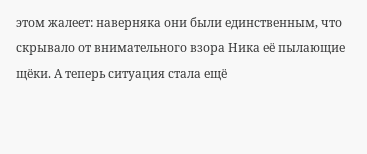этом жалеет: наверняка они были единственным, что скрывало от внимательного взора Ника её пылающие щёки. А теперь ситуация стала ещё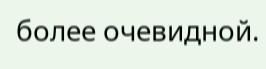более очевидной.